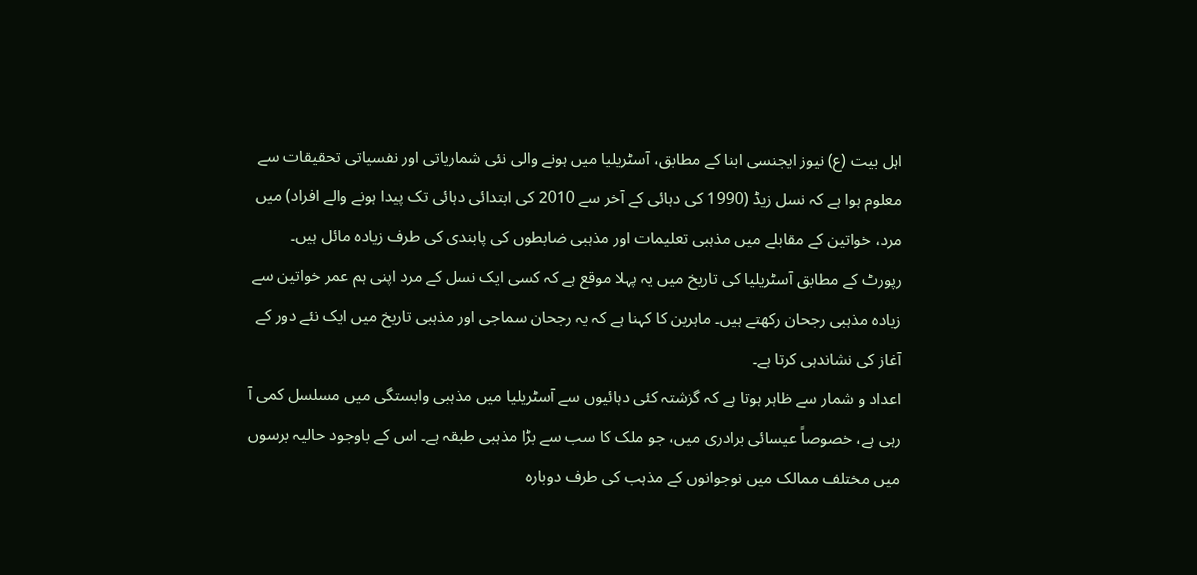اہل بیت (ع) نیوز ایجنسی ابنا کے مطابق، آسٹریلیا میں ہونے والی نئی شماریاتی اور نفسیاتی تحقیقات سے معلوم ہوا ہے کہ نسل زیڈ (1990 کی دہائی کے آخر سے 2010 کی ابتدائی دہائی تک پیدا ہونے والے افراد) میں مرد، خواتین کے مقابلے میں مذہبی تعلیمات اور مذہبی ضابطوں کی پابندی کی طرف زیادہ مائل ہیں۔
رپورٹ کے مطابق آسٹریلیا کی تاریخ میں یہ پہلا موقع ہے کہ کسی ایک نسل کے مرد اپنی ہم عمر خواتین سے زیادہ مذہبی رجحان رکھتے ہیں۔ ماہرین کا کہنا ہے کہ یہ رجحان سماجی اور مذہبی تاریخ میں ایک نئے دور کے آغاز کی نشاندہی کرتا ہے۔
اعداد و شمار سے ظاہر ہوتا ہے کہ گزشتہ کئی دہائیوں سے آسٹریلیا میں مذہبی وابستگی میں مسلسل کمی آ رہی ہے، خصوصاً عیسائی برادری میں، جو ملک کا سب سے بڑا مذہبی طبقہ ہے۔ اس کے باوجود حالیہ برسوں میں مختلف ممالک میں نوجوانوں کے مذہب کی طرف دوبارہ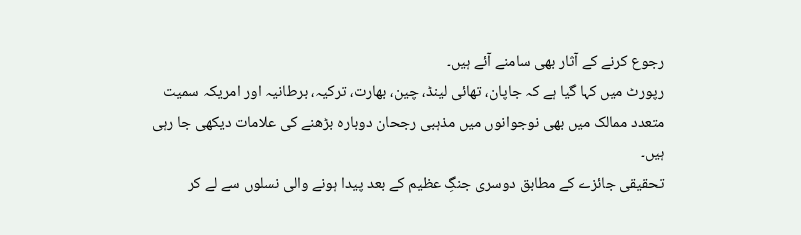رجوع کرنے کے آثار بھی سامنے آئے ہیں۔
رپورٹ میں کہا گیا ہے کہ جاپان، تھائی لینڈ، چین، بھارت، ترکیہ، برطانیہ اور امریکہ سمیت متعدد ممالک میں بھی نوجوانوں میں مذہبی رجحان دوبارہ بڑھنے کی علامات دیکھی جا رہی ہیں۔
تحقیقی جائزے کے مطابق دوسری جنگِ عظیم کے بعد پیدا ہونے والی نسلوں سے لے کر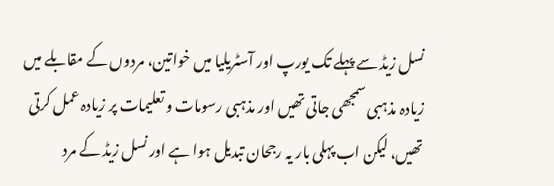نسل زیڈ سے پہلے تک یورپ اور آسٹریلیا میں خواتین، مردوں کے مقابلے میں زیادہ مذہبی سمجھی جاتی تھیں اور مذہبی رسومات و تعلیمات پر زیادہ عمل کرتی تھیں، لیکن اب پہلی بار یہ رجحان تبدیل ہوا ہے اور نسل زیڈ کے مرد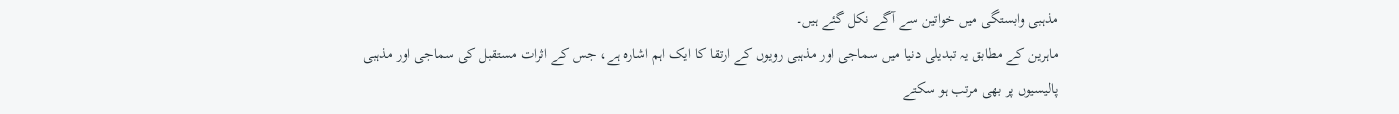مذہبی وابستگی میں خواتین سے آگے نکل گئے ہیں۔
ماہرین کے مطابق یہ تبدیلی دنیا میں سماجی اور مذہبی رویوں کے ارتقا کا ایک اہم اشارہ ہے، جس کے اثرات مستقبل کی سماجی اور مذہبی پالیسیوں پر بھی مرتب ہو سکتے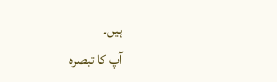ہیں۔
آپ کا تبصرہ